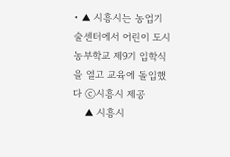• ▲ 시흥시는 농업기술센터에서 어린이 도시농부학교 제9기 입학식을 열고 교육에 돌입했다 ⓒ시흥시 제공
    ▲ 시흥시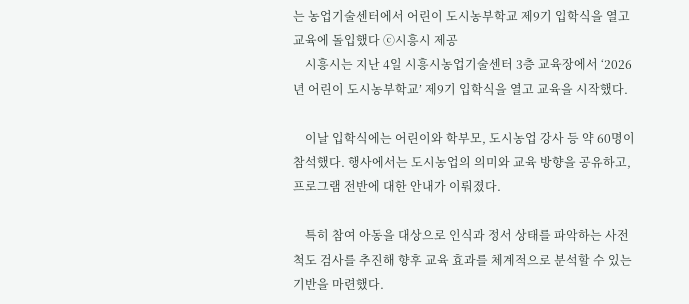는 농업기술센터에서 어린이 도시농부학교 제9기 입학식을 열고 교육에 돌입했다 ⓒ시흥시 제공
    시흥시는 지난 4일 시흥시농업기술센터 3층 교육장에서 ‘2026년 어린이 도시농부학교’ 제9기 입학식을 열고 교육을 시작했다.

    이날 입학식에는 어린이와 학부모, 도시농업 강사 등 약 60명이 참석했다. 행사에서는 도시농업의 의미와 교육 방향을 공유하고, 프로그램 전반에 대한 안내가 이뤄졌다.

    특히 참여 아동을 대상으로 인식과 정서 상태를 파악하는 사전 척도 검사를 추진해 향후 교육 효과를 체계적으로 분석할 수 있는 기반을 마련했다.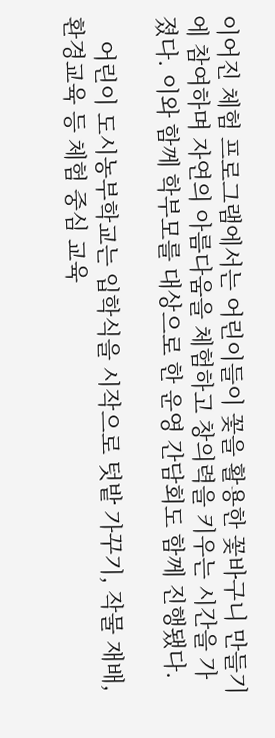이어진 체험 프로그램에서는 어린이들이 꽃을 활용한 꽃바구니 만들기에 참여하며 자연의 아름다움을 체험하고 창의력을 키우는 시간을 가졌다. 이와 함께 학부모를 대상으로 한 운영 간담회도 함께 진행됐다.

    어린이 도시농부학교는 입학식을 시작으로 텃밭 가꾸기, 작물 재배, 환경교육 등 체험 중심 교육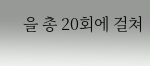을 총 20회에 걸쳐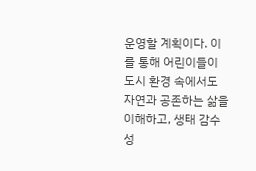운영할 계획이다. 이를 통해 어린이들이 도시 환경 속에서도 자연과 공존하는 삶을 이해하고, 생태 감수성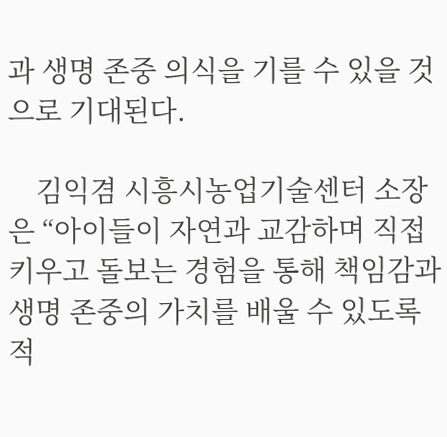과 생명 존중 의식을 기를 수 있을 것으로 기대된다.

    김익겸 시흥시농업기술센터 소장은 “아이들이 자연과 교감하며 직접 키우고 돌보는 경험을 통해 책임감과 생명 존중의 가치를 배울 수 있도록 적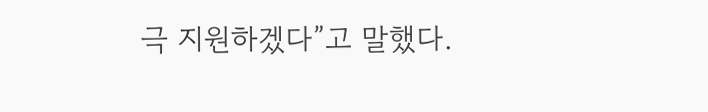극 지원하겠다”고 말했다.